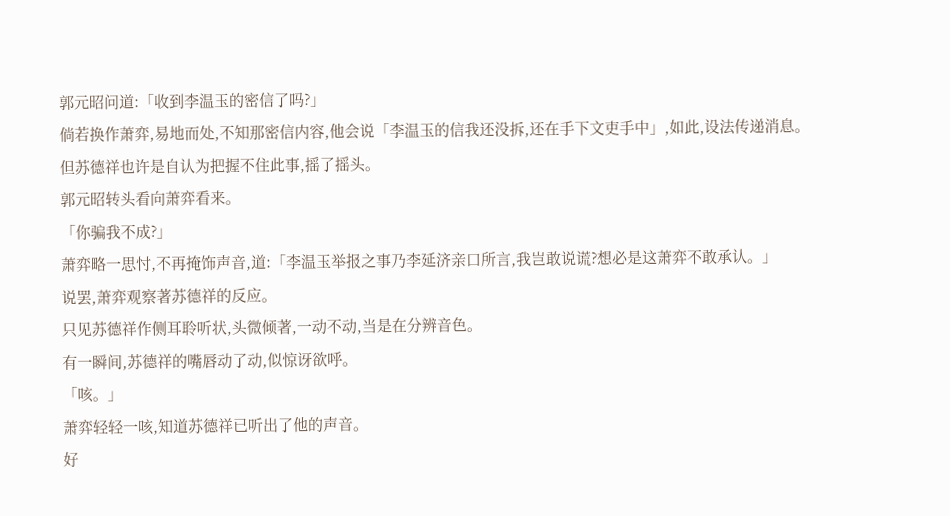郭元昭问道:「收到李温玉的密信了吗?」
倘若换作萧弈,易地而处,不知那密信内容,他会说「李温玉的信我还没拆,还在手下文吏手中」,如此,设法传递消息。
但苏德祥也许是自认为把握不住此事,摇了摇头。
郭元昭转头看向萧弈看来。
「你骗我不成?」
萧弈略一思忖,不再掩饰声音,道:「李温玉举报之事乃李延济亲口所言,我岂敢说谎?想必是这萧弈不敢承认。」
说罢,萧弈观察著苏德祥的反应。
只见苏德祥作侧耳聆听状,头微倾著,一动不动,当是在分辨音色。
有一瞬间,苏德祥的嘴唇动了动,似惊讶欲呼。
「咳。」
萧弈轻轻一咳,知道苏德祥已听出了他的声音。
好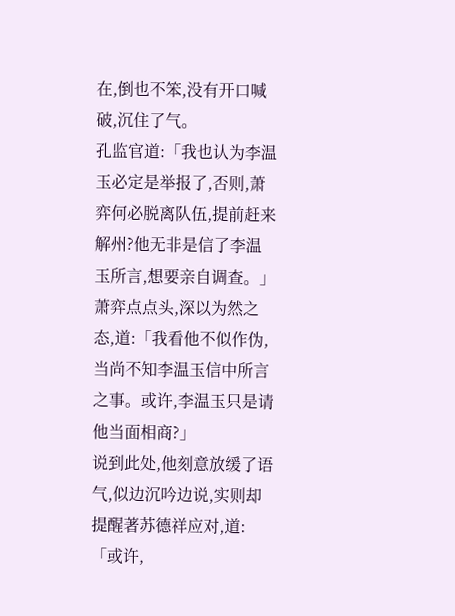在,倒也不笨,没有开口喊破,沉住了气。
孔监官道:「我也认为李温玉必定是举报了,否则,萧弈何必脱离队伍,提前赶来解州?他无非是信了李温玉所言,想要亲自调查。」
萧弈点点头,深以为然之态,道:「我看他不似作伪,当尚不知李温玉信中所言之事。或许,李温玉只是请他当面相商?」
说到此处,他刻意放缓了语气,似边沉吟边说,实则却提醒著苏德祥应对,道:「或许,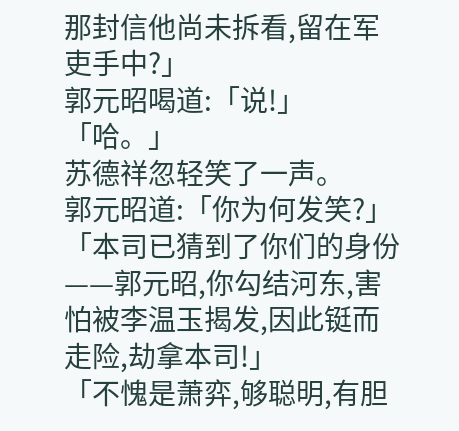那封信他尚未拆看,留在军吏手中?」
郭元昭喝道:「说!」
「哈。」
苏德祥忽轻笑了一声。
郭元昭道:「你为何发笑?」
「本司已猜到了你们的身份——郭元昭,你勾结河东,害怕被李温玉揭发,因此铤而走险,劫拿本司!」
「不愧是萧弈,够聪明,有胆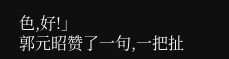色,好!」
郭元昭赞了一句,一把扯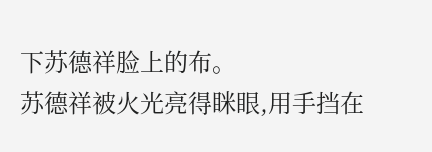下苏德祥脸上的布。
苏德祥被火光亮得眯眼,用手挡在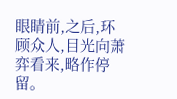眼睛前,之后,环顾众人,目光向萧弈看来,略作停留。